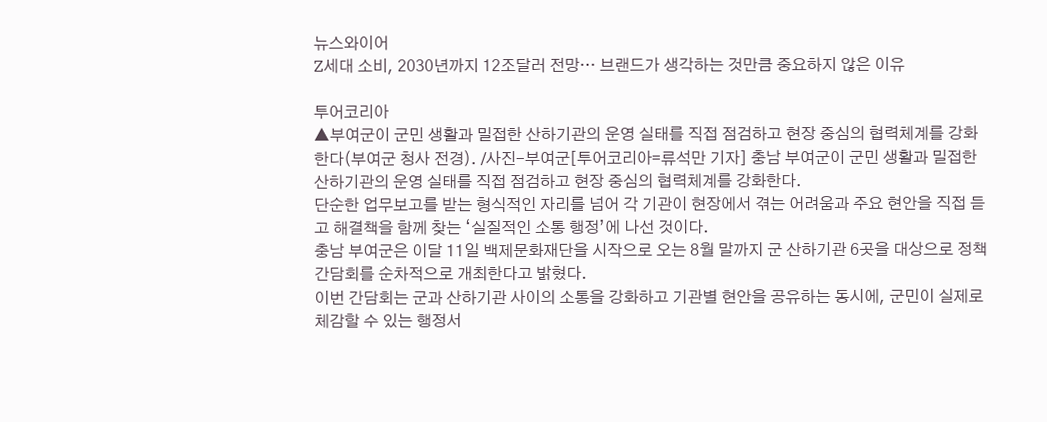뉴스와이어
Z세대 소비, 2030년까지 12조달러 전망… 브랜드가 생각하는 것만큼 중요하지 않은 이유

투어코리아
▲부여군이 군민 생활과 밀접한 산하기관의 운영 실태를 직접 점검하고 현장 중심의 협력체계를 강화한다(부여군 청사 전경). /사진-부여군[투어코리아=류석만 기자] 충남 부여군이 군민 생활과 밀접한 산하기관의 운영 실태를 직접 점검하고 현장 중심의 협력체계를 강화한다.
단순한 업무보고를 받는 형식적인 자리를 넘어 각 기관이 현장에서 겪는 어려움과 주요 현안을 직접 듣고 해결책을 함께 찾는 ‘실질적인 소통 행정’에 나선 것이다.
충남 부여군은 이달 11일 백제문화재단을 시작으로 오는 8월 말까지 군 산하기관 6곳을 대상으로 정책간담회를 순차적으로 개최한다고 밝혔다.
이번 간담회는 군과 산하기관 사이의 소통을 강화하고 기관별 현안을 공유하는 동시에, 군민이 실제로 체감할 수 있는 행정서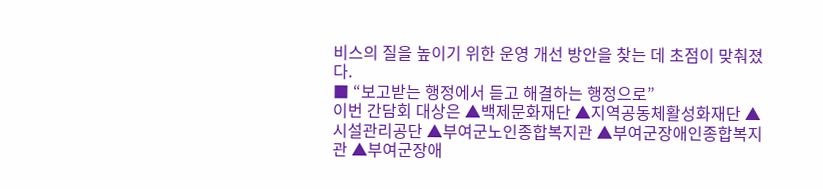비스의 질을 높이기 위한 운영 개선 방안을 찾는 데 초점이 맞춰졌다.
■ “보고받는 행정에서 듣고 해결하는 행정으로”
이번 간담회 대상은 ▲백제문화재단 ▲지역공동체활성화재단 ▲시설관리공단 ▲부여군노인종합복지관 ▲부여군장애인종합복지관 ▲부여군장애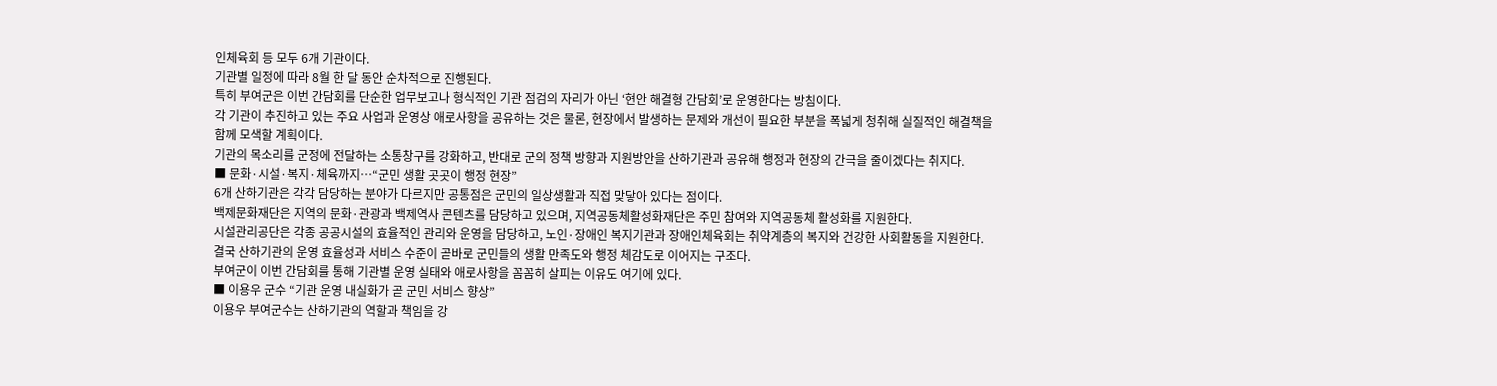인체육회 등 모두 6개 기관이다.
기관별 일정에 따라 8월 한 달 동안 순차적으로 진행된다.
특히 부여군은 이번 간담회를 단순한 업무보고나 형식적인 기관 점검의 자리가 아닌 ‘현안 해결형 간담회’로 운영한다는 방침이다.
각 기관이 추진하고 있는 주요 사업과 운영상 애로사항을 공유하는 것은 물론, 현장에서 발생하는 문제와 개선이 필요한 부분을 폭넓게 청취해 실질적인 해결책을 함께 모색할 계획이다.
기관의 목소리를 군정에 전달하는 소통창구를 강화하고, 반대로 군의 정책 방향과 지원방안을 산하기관과 공유해 행정과 현장의 간극을 줄이겠다는 취지다.
■ 문화·시설·복지·체육까지…“군민 생활 곳곳이 행정 현장”
6개 산하기관은 각각 담당하는 분야가 다르지만 공통점은 군민의 일상생활과 직접 맞닿아 있다는 점이다.
백제문화재단은 지역의 문화·관광과 백제역사 콘텐츠를 담당하고 있으며, 지역공동체활성화재단은 주민 참여와 지역공동체 활성화를 지원한다.
시설관리공단은 각종 공공시설의 효율적인 관리와 운영을 담당하고, 노인·장애인 복지기관과 장애인체육회는 취약계층의 복지와 건강한 사회활동을 지원한다.
결국 산하기관의 운영 효율성과 서비스 수준이 곧바로 군민들의 생활 만족도와 행정 체감도로 이어지는 구조다.
부여군이 이번 간담회를 통해 기관별 운영 실태와 애로사항을 꼼꼼히 살피는 이유도 여기에 있다.
■ 이용우 군수 “기관 운영 내실화가 곧 군민 서비스 향상”
이용우 부여군수는 산하기관의 역할과 책임을 강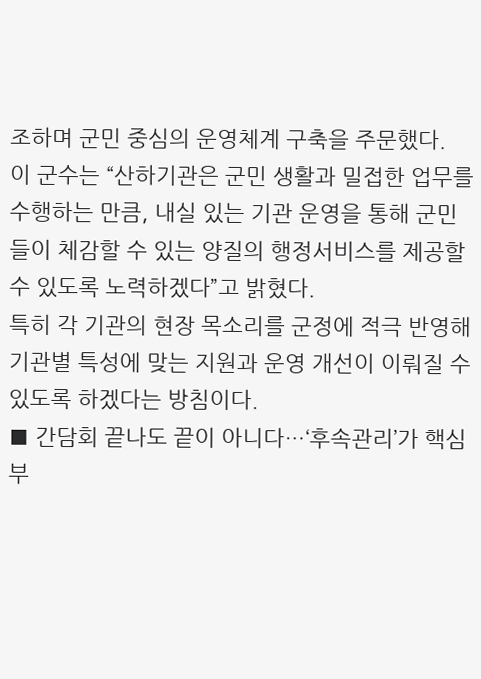조하며 군민 중심의 운영체계 구축을 주문했다.
이 군수는 “산하기관은 군민 생활과 밀접한 업무를 수행하는 만큼, 내실 있는 기관 운영을 통해 군민들이 체감할 수 있는 양질의 행정서비스를 제공할 수 있도록 노력하겠다”고 밝혔다.
특히 각 기관의 현장 목소리를 군정에 적극 반영해 기관별 특성에 맞는 지원과 운영 개선이 이뤄질 수 있도록 하겠다는 방침이다.
■ 간담회 끝나도 끝이 아니다…‘후속관리’가 핵심
부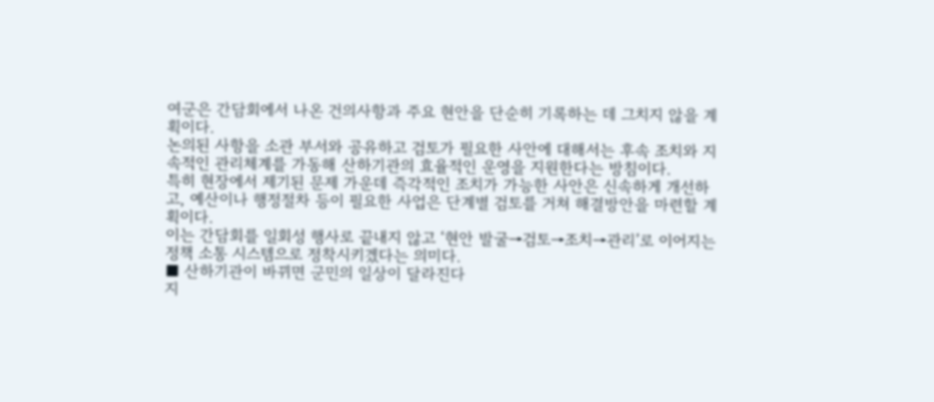여군은 간담회에서 나온 건의사항과 주요 현안을 단순히 기록하는 데 그치지 않을 계획이다.
논의된 사항을 소관 부서와 공유하고 검토가 필요한 사안에 대해서는 후속 조치와 지속적인 관리체계를 가동해 산하기관의 효율적인 운영을 지원한다는 방침이다.
특히 현장에서 제기된 문제 가운데 즉각적인 조치가 가능한 사안은 신속하게 개선하고, 예산이나 행정절차 등이 필요한 사업은 단계별 검토를 거쳐 해결방안을 마련할 계획이다.
이는 간담회를 일회성 행사로 끝내지 않고 ‘현안 발굴→검토→조치→관리’로 이어지는 정책 소통 시스템으로 정착시키겠다는 의미다.
■ 산하기관이 바뀌면 군민의 일상이 달라진다
지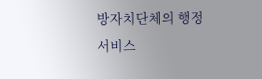방자치단체의 행정서비스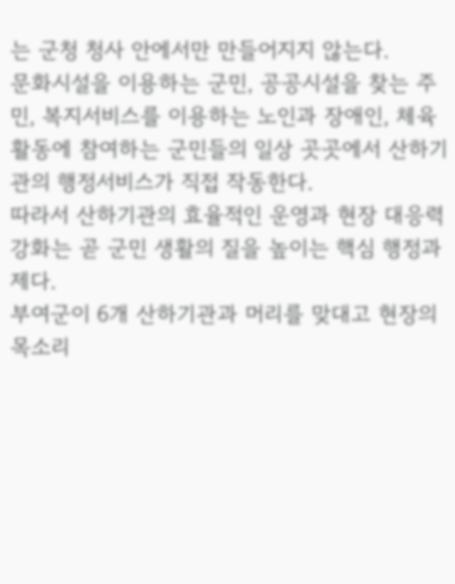는 군청 청사 안에서만 만들어지지 않는다.
문화시설을 이용하는 군민, 공공시설을 찾는 주민, 복지서비스를 이용하는 노인과 장애인, 체육활동에 참여하는 군민들의 일상 곳곳에서 산하기관의 행정서비스가 직접 작동한다.
따라서 산하기관의 효율적인 운영과 현장 대응력 강화는 곧 군민 생활의 질을 높이는 핵심 행정과제다.
부여군이 6개 산하기관과 머리를 맞대고 현장의 목소리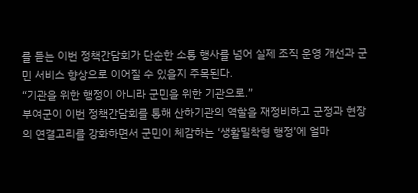를 듣는 이번 정책간담회가 단순한 소통 행사를 넘어 실제 조직 운영 개선과 군민 서비스 향상으로 이어질 수 있을지 주목된다.
“기관을 위한 행정이 아니라 군민을 위한 기관으로.”
부여군이 이번 정책간담회를 통해 산하기관의 역할을 재정비하고 군정과 현장의 연결고리를 강화하면서 군민이 체감하는 ‘생활밀착형 행정’에 얼마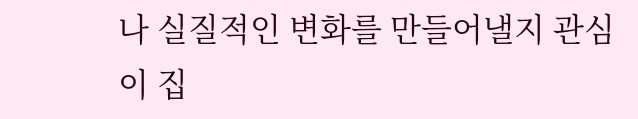나 실질적인 변화를 만들어낼지 관심이 집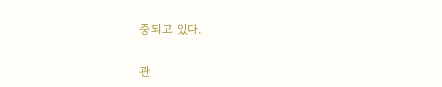중되고 있다.

관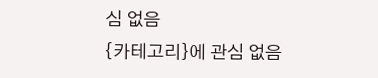심 없음
{카테고리}에 관심 없음